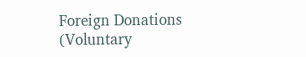Foreign Donations (Voluntary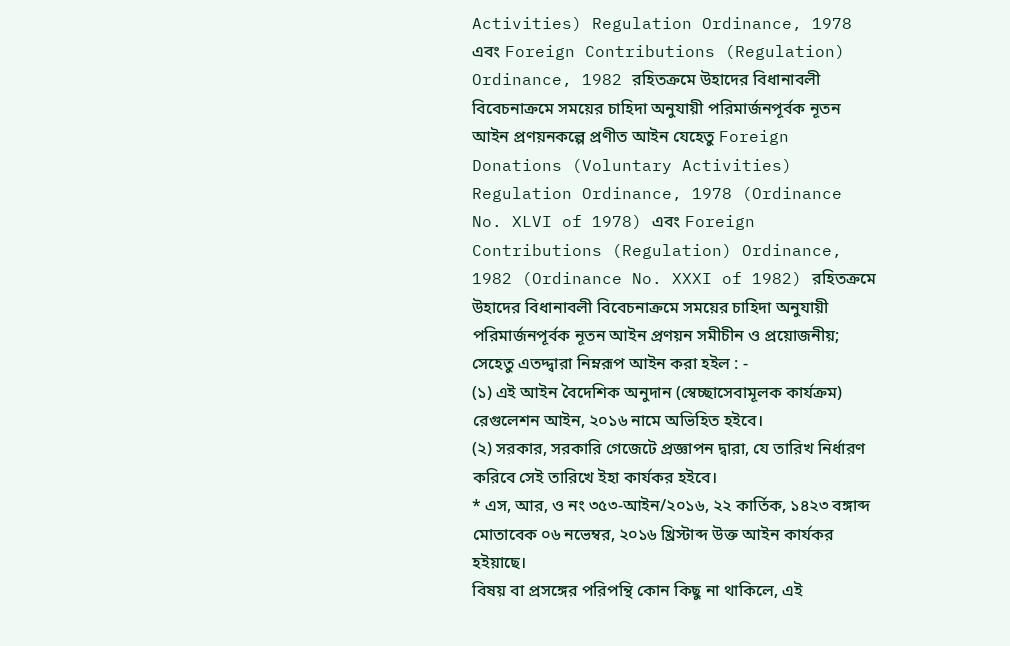Activities) Regulation Ordinance, 1978 এবং Foreign Contributions (Regulation) Ordinance, 1982 রহিতক্রমে উহাদের বিধানাবলী বিবেচনাক্রমে সময়ের চাহিদা অনুযায়ী পরিমার্জনপূর্বক নূতন আইন প্রণয়নকল্পে প্রণীত আইন যেহেতু Foreign Donations (Voluntary Activities) Regulation Ordinance, 1978 (Ordinance No. XLVI of 1978) এবং Foreign Contributions (Regulation) Ordinance, 1982 (Ordinance No. XXXI of 1982) রহিতক্রমে উহাদের বিধানাবলী বিবেচনাক্রমে সময়ের চাহিদা অনুযায়ী পরিমার্জনপূর্বক নূতন আইন প্রণয়ন সমীচীন ও প্রয়োজনীয়; সেহেতু এতদ্দ্বারা নিম্নরূপ আইন করা হইল : -
(১) এই আইন বৈদেশিক অনুদান (স্বেচ্ছাসেবামূলক কার্যক্রম) রেগুলেশন আইন, ২০১৬ নামে অভিহিত হইবে।
(২) সরকার, সরকারি গেজেটে প্রজ্ঞাপন দ্বারা, যে তারিখ নির্ধারণ করিবে সেই তারিখে ইহা কার্যকর হইবে।
* এস, আর, ও নং ৩৫৩-আইন/২০১৬, ২২ কার্তিক, ১৪২৩ বঙ্গাব্দ মোতাবেক ০৬ নভেম্বর, ২০১৬ খ্রিস্টাব্দ উক্ত আইন কার্যকর হইয়াছে।
বিষয় বা প্রসঙ্গের পরিপন্থি কোন কিছু না থাকিলে, এই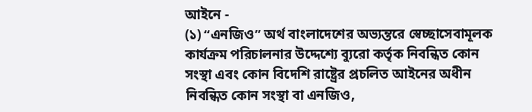আইনে -
(১) ‘‘এনজিও’’ অর্থ বাংলাদেশের অভ্যন্তরে স্বেচ্ছাসেবামূলক কার্যক্রম পরিচালনার উদ্দেশ্যে ব্যুরো কর্তৃক নিবন্ধিত কোন সংস্থা এবং কোন বিদেশি রাষ্ট্রের প্রচলিত আইনের অধীন নিবন্ধিত কোন সংস্থা বা এনজিও,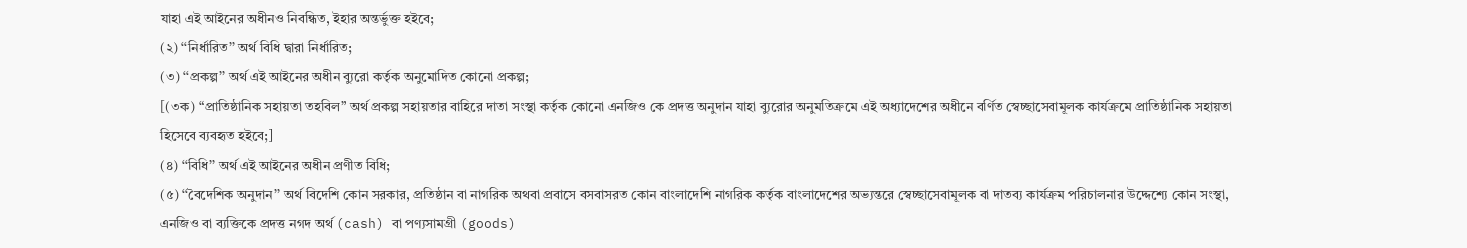যাহা এই আইনের অধীনও নিবন্ধিত, ইহার অন্তর্ভুক্ত হইবে;
(২) ‘‘নির্ধারিত’’ অর্থ বিধি দ্বারা নির্ধারিত;
(৩) ‘‘প্রকল্প’’ অর্থ এই আইনের অধীন ব্যুরো কর্তৃক অনুমোদিত কোনো প্রকল্প;
[(৩ক) “প্রাতিষ্ঠানিক সহায়তা তহবিল” অর্থ প্রকল্প সহায়তার বাহিরে দাতা সংস্থা কর্তৃক কোনো এনজিও কে প্রদত্ত অনুদান যাহা ব্যুরোর অনুমতিক্রমে এই অধ্যাদেশের অধীনে বর্ণিত স্বেচ্ছাসেবামূলক কার্যক্রমে প্রাতিষ্ঠানিক সহায়তা হিসেবে ব্যবহৃত হইবে;]
(৪) ‘‘বিধি’’ অর্থ এই আইনের অধীন প্রণীত বিধি;
(৫) ‘‘বৈদেশিক অনুদান’’ অর্থ বিদেশি কোন সরকার, প্রতিষ্ঠান বা নাগরিক অথবা প্রবাসে বসবাসরত কোন বাংলাদেশি নাগরিক কর্তৃক বাংলাদেশের অভ্যন্তরে স্বেচ্ছাসেবামূলক বা দাতব্য কার্যক্রম পরিচালনার উদ্দেশ্যে কোন সংস্থা, এনজিও বা ব্যক্তিকে প্রদত্ত নগদ অর্থ (cash) বা পণ্যসামগ্রী (goods)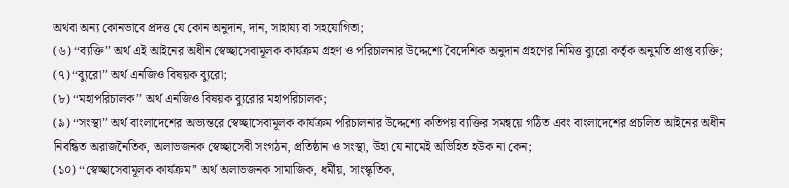অথবা অন্য কোনভাবে প্রদত্ত যে কোন অনুদান, দান, সাহায্য বা সহযোগিতা;
(৬) ‘‘ব্যক্তি’’ অর্থ এই আইনের অধীন স্বেচ্ছাসেবামূলক কার্যক্রম গ্রহণ ও পরিচালনার উদ্দেশ্যে বৈদেশিক অনুদান গ্রহণের নিমিত্ত ব্যুরো কর্তৃক অনুমতি প্রাপ্ত ব্যক্তি;
(৭) ‘‘ব্যুরো’’ অর্থ এনজিও বিষয়ক ব্যুরো;
(৮) ‘‘মহাপরিচালক’’ অর্থ এনজিও বিষয়ক ব্যুরোর মহাপরিচালক;
(৯) ‘‘সংস্থা’’ অর্থ বাংলাদেশের অভ্যন্তরে স্বেচ্ছাসেবামূলক কার্যক্রম পরিচালনার উদ্দেশ্যে কতিপয় ব্যক্তির সমন্বয়ে গঠিত এবং বাংলাদেশের প্রচলিত আইনের অধীন নিবন্ধিত অরাজনৈতিক, অলাভজনক স্বেচ্ছাসেবী সংগঠন, প্রতিষ্ঠান ও সংস্থা, উহা যে নামেই অভিহিত হউক না কেন;
(১০) ‘‘স্বেচ্ছাসেবামূলক কার্যক্রম’’ অর্থ অলাভজনক সামাজিক, ধর্মীয়, সাংস্কৃতিক,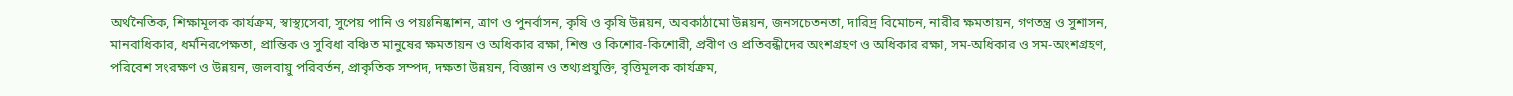অর্থনৈতিক, শিক্ষামূলক কার্যক্রম, স্বাস্থ্যসেবা, সুপেয় পানি ও পয়ঃনিষ্কাশন, ত্রাণ ও পুনর্বাসন, কৃষি ও কৃষি উন্নয়ন, অবকাঠামো উন্নয়ন, জনসচেতনতা, দারিদ্র বিমোচন, নারীর ক্ষমতায়ন, গণতন্ত্র ও সুশাসন, মানবাধিকার, ধর্মনিরপেক্ষতা, প্রান্তিক ও সুবিধা বঞ্চিত মানুষের ক্ষমতায়ন ও অধিকার রক্ষা, শিশু ও কিশোর-কিশোরী, প্রবীণ ও প্রতিবন্ধীদের অংশগ্রহণ ও অধিকার রক্ষা, সম-অধিকার ও সম-অংশগ্রহণ, পরিবেশ সংরক্ষণ ও উন্নয়ন, জলবায়ু পরিবর্তন, প্রাকৃতিক সম্পদ, দক্ষতা উন্নয়ন, বিজ্ঞান ও তথ্যপ্রযুক্তি, বৃত্তিমূলক কার্যক্রম,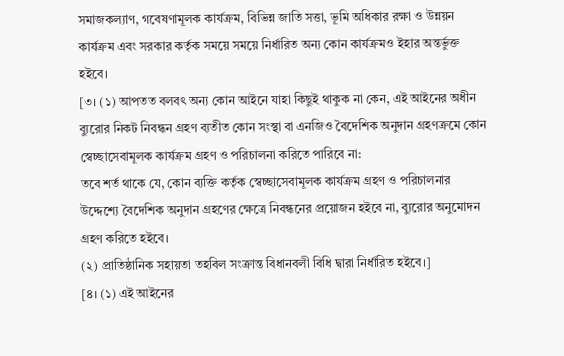সমাজকল্যাণ, গবেষণামূলক কার্যক্রম, বিভিন্ন জাতি সত্তা, ভূমি অধিকার রক্ষা ও উন্নয়ন কার্যক্রম এবং সরকার কর্তৃক সময়ে সময়ে নির্ধারিত অন্য কোন কার্যক্রমও ইহার অন্তর্ভুক্ত হইবে।
[৩। (১) আপতত বলবৎ অন্য কোন আইনে যাহা কিছুই থাকুক না কেন, এই আইনের অধীন ব্যুরোর নিকট নিবন্ধন গ্রহণ ব্যতীত কোন সংস্থা বা এনজিও বৈদেশিক অনুদান গ্রহণক্রমে কোন স্বেচ্ছাসেবামূলক কার্যক্রম গ্রহণ ও পরিচালনা করিতে পারিবে না:
তবে শর্ত থাকে যে, কোন ব্যক্তি কর্তৃক স্বেচ্ছাসেবামূলক কার্যক্রম গ্রহণ ও পরিচালনার উদ্দেশ্যে বৈদেশিক অনুদান গ্রহণের ক্ষেত্রে নিবন্ধনের প্রয়োজন হইবে না, ব্যুরোর অনুমোদন গ্রহণ করিতে হইবে।
(২) প্রাতিষ্ঠানিক সহায়তা তহবিল সংক্রান্ত বিধানবলী বিধি দ্বারা নির্ধারিত হইবে।]
[৪। (১) এই আইনের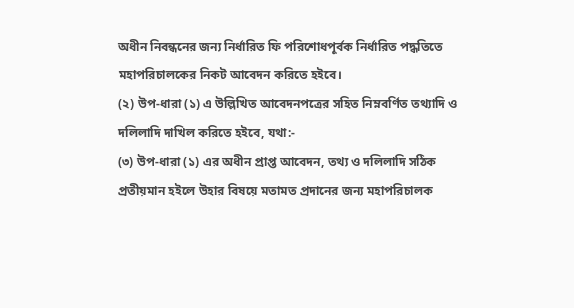অধীন নিবন্ধনের জন্য নির্ধারিত ফি পরিশোধপূর্বক নির্ধারিত পদ্ধতিতে মহাপরিচালকের নিকট আবেদন করিতে হইবে।
(২) উপ-ধারা (১) এ উল্লিখিত আবেদনপত্রের সহিত নিম্নবর্ণিত তথ্যাদি ও দলিলাদি দাখিল করিতে হইবে, যথা:-
(৩) উপ-ধারা (১) এর অধীন প্রাপ্ত আবেদন, তথ্য ও দলিলাদি সঠিক প্রতীয়মান হইলে উহার বিষয়ে মতামত প্রদানের জন্য মহাপরিচালক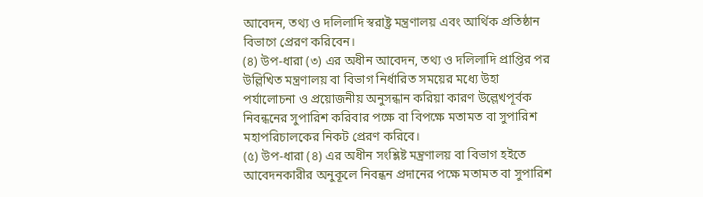আবেদন, তথ্য ও দলিলাদি স্বরাষ্ট্র মন্ত্রণালয় এবং আর্থিক প্রতিষ্ঠান বিভাগে প্রেরণ করিবেন।
(৪) উপ-ধারা (৩) এর অধীন আবেদন, তথ্য ও দলিলাদি প্রাপ্তির পর উল্লিখিত মন্ত্রণালয় বা বিভাগ নির্ধারিত সময়ের মধ্যে উহা পর্যালোচনা ও প্রয়োজনীয় অনুসন্ধান করিয়া কারণ উল্লেখপূর্বক নিবন্ধনের সুপারিশ করিবার পক্ষে বা বিপক্ষে মতামত বা সুপারিশ মহাপরিচালকের নিকট প্রেরণ করিবে।
(৫) উপ-ধারা (৪) এর অধীন সংশ্লিষ্ট মন্ত্রণালয় বা বিভাগ হইতে আবেদনকারীর অনুকূলে নিবন্ধন প্রদানের পক্ষে মতামত বা সুপারিশ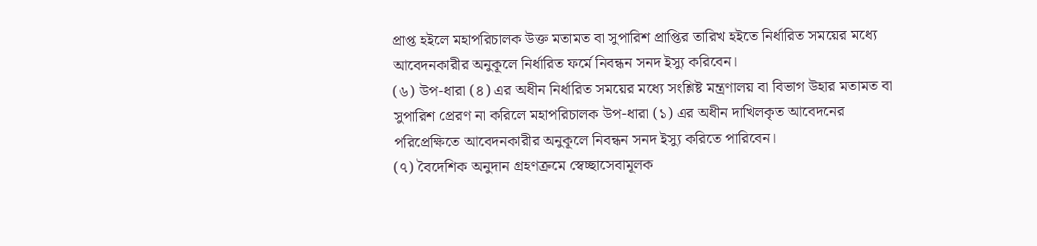প্রাপ্ত হইলে মহাপরিচালক উক্ত মতামত বা সুপারিশ প্রাপ্তির তারিখ হইতে নির্ধারিত সময়ের মধ্যে আবেদনকারীর অনুকূলে নির্ধারিত ফর্মে নিবন্ধন সনদ ইস্যু করিবেন।
(৬) উপ-ধারা (৪) এর অধীন নির্ধারিত সময়ের মধ্যে সংশ্লিষ্ট মন্ত্রণালয় বা বিভাগ উহার মতামত বা সুপারিশ প্রেরণ না করিলে মহাপরিচালক উপ-ধারা (১) এর অধীন দাখিলকৃত আবেদনের পরিপ্রেক্ষিতে আবেদনকারীর অনুকূলে নিবন্ধন সনদ ইস্যু করিতে পারিবেন।
(৭) বৈদেশিক অনুদান গ্রহণক্রমে স্বেচ্ছাসেবামূলক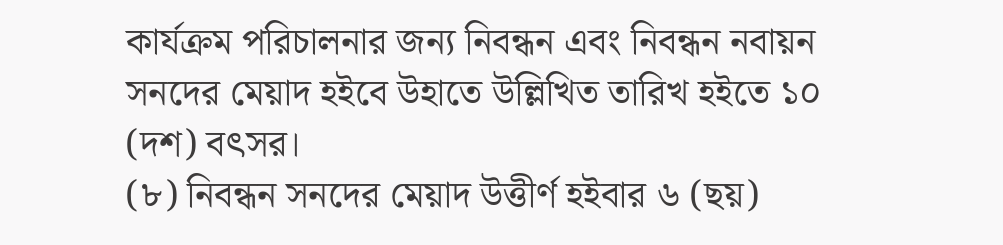কার্যক্রম পরিচালনার জন্য নিবন্ধন এবং নিবন্ধন নবায়ন সনদের মেয়াদ হইবে উহাতে উল্লিখিত তারিখ হইতে ১০ (দশ) বৎসর।
(৮) নিবন্ধন সনদের মেয়াদ উত্তীর্ণ হইবার ৬ (ছয়)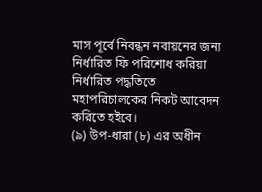মাস পূর্বে নিবন্ধন নবায়নের জন্য নির্ধারিত ফি পরিশোধ করিয়া নির্ধারিত পদ্ধতিতে মহাপরিচালকের নিকট আবেদন করিতে হইবে।
(৯) উপ-ধারা (৮) এর অধীন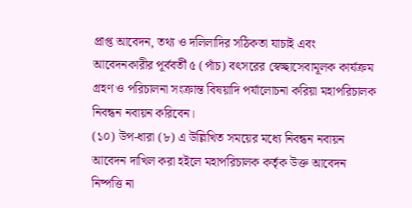প্রাপ্ত আবেদন, তথ্য ও দলিলাদির সঠিকতা যাচাই এবং আবেদনকারীর পূর্ববর্তী ৫ (পাঁচ) বৎসরের স্বেচ্ছাসেবামূলক কার্যক্রম গ্রহণ ও পরিচালনা সংক্রান্ত বিষয়াদি পর্যালোচনা করিয়া মহাপরিচালক নিবন্ধন নবায়ন করিবেন।
(১০) উপ-ধারা (৮) এ উল্লিখিত সময়ের মধ্যে নিবন্ধন নবায়ন আবেদন দাখিল করা হইলে মহাপরিচালক কর্তৃক উক্ত আবেদন নিষ্পত্তি না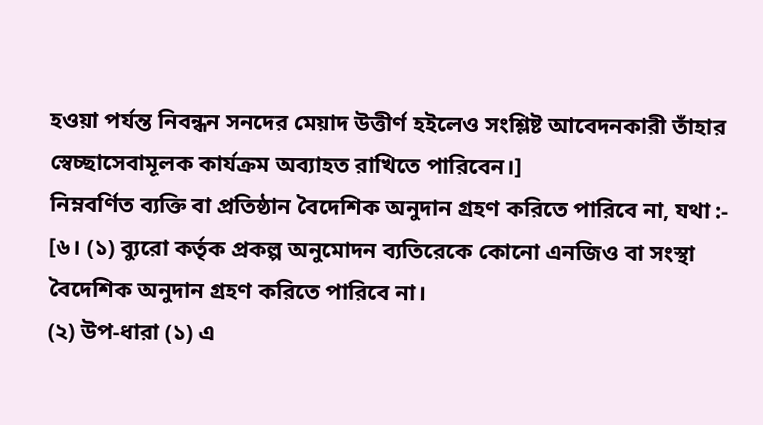হওয়া পর্যন্ত নিবন্ধন সনদের মেয়াদ উত্তীর্ণ হইলেও সংশ্লিষ্ট আবেদনকারী তাঁহার স্বেচ্ছাসেবামূলক কার্যক্রম অব্যাহত রাখিতে পারিবেন।]
নিম্নবর্ণিত ব্যক্তি বা প্রতিষ্ঠান বৈদেশিক অনুদান গ্রহণ করিতে পারিবে না, যথা :-
[৬। (১) ব্যুরো কর্তৃক প্রকল্প অনুমোদন ব্যতিরেকে কোনো এনজিও বা সংস্থা বৈদেশিক অনুদান গ্রহণ করিতে পারিবে না।
(২) উপ-ধারা (১) এ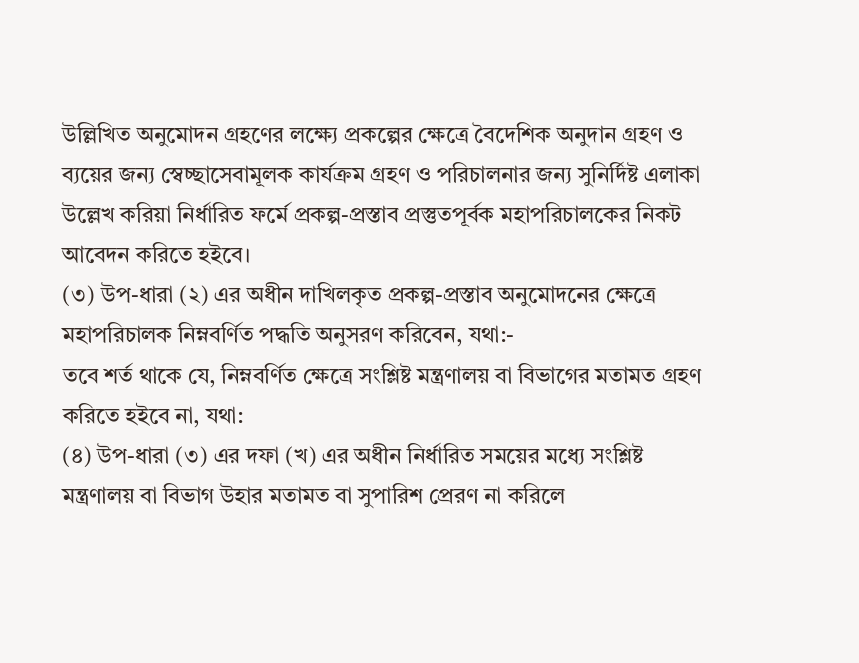উল্লিখিত অনুমোদন গ্রহণের লক্ষ্যে প্রকল্পের ক্ষেত্রে বৈদেশিক অনুদান গ্রহণ ও ব্যয়ের জন্য স্বেচ্ছাসেবামূলক কার্যক্রম গ্রহণ ও পরিচালনার জন্য সুনির্দিষ্ট এলাকা উল্লেখ করিয়া নির্ধারিত ফর্মে প্রকল্প-প্রস্তাব প্রস্তুতপূর্বক মহাপরিচালকের নিকট আবেদন করিতে হইবে।
(৩) উপ-ধারা (২) এর অধীন দাখিলকৃত প্রকল্প-প্রস্তাব অনুমোদনের ক্ষেত্রে মহাপরিচালক নিম্নবর্ণিত পদ্ধতি অনুসরণ করিবেন, যথা:-
তবে শর্ত থাকে যে, নিম্নবর্ণিত ক্ষেত্রে সংশ্লিষ্ট মন্ত্রণালয় বা বিভাগের মতামত গ্রহণ করিতে হইবে না, যথা:
(৪) উপ-ধারা (৩) এর দফা (খ) এর অধীন নির্ধারিত সময়ের মধ্যে সংশ্লিষ্ট মন্ত্রণালয় বা বিভাগ উহার মতামত বা সুপারিশ প্রেরণ না করিলে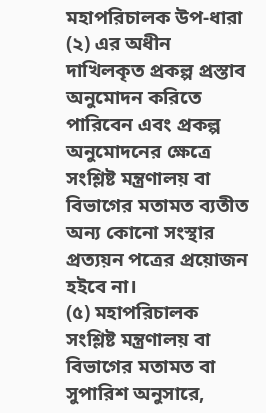মহাপরিচালক উপ-ধারা (২) এর অধীন দাখিলকৃত প্রকল্প প্রস্তাব অনুমোদন করিতে পারিবেন এবং প্রকল্প অনুমোদনের ক্ষেত্রে সংশ্লিষ্ট মন্ত্রণালয় বা বিভাগের মতামত ব্যতীত অন্য কোনো সংস্থার প্রত্যয়ন পত্রের প্রয়োজন হইবে না।
(৫) মহাপরিচালক সংশ্লিষ্ট মন্ত্রণালয় বা বিভাগের মতামত বা সুপারিশ অনুসারে,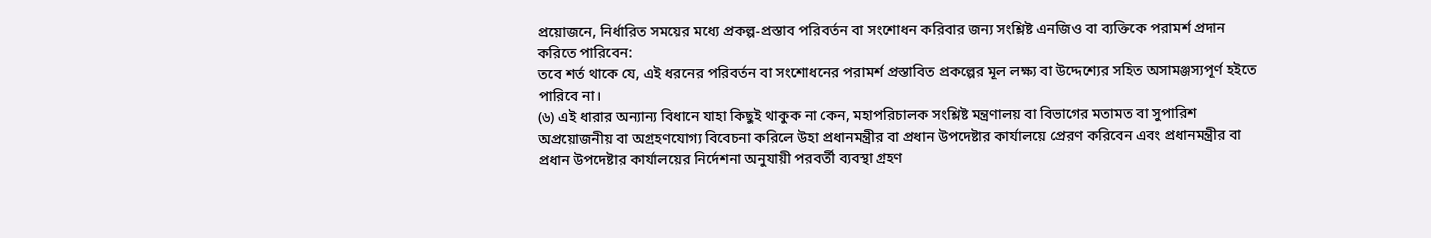প্রয়োজনে, নির্ধারিত সময়ের মধ্যে প্রকল্প-প্রস্তাব পরিবর্তন বা সংশোধন করিবার জন্য সংশ্লিষ্ট এনজিও বা ব্যক্তিকে পরামর্শ প্রদান করিতে পারিবেন:
তবে শর্ত থাকে যে, এই ধরনের পরিবর্তন বা সংশোধনের পরামর্শ প্রস্তাবিত প্রকল্পের মূল লক্ষ্য বা উদ্দেশ্যের সহিত অসামঞ্জস্যপূর্ণ হইতে পারিবে না।
(৬) এই ধারার অন্যান্য বিধানে যাহা কিছুই থাকুক না কেন, মহাপরিচালক সংশ্লিষ্ট মন্ত্রণালয় বা বিভাগের মতামত বা সুপারিশ অপ্রয়োজনীয় বা অগ্রহণযোগ্য বিবেচনা করিলে উহা প্রধানমন্ত্রীর বা প্রধান উপদেষ্টার কার্যালয়ে প্রেরণ করিবেন এবং প্রধানমন্ত্রীর বা প্রধান উপদেষ্টার কার্যালয়ের নির্দেশনা অনুযায়ী পরবর্তী ব্যবস্থা গ্রহণ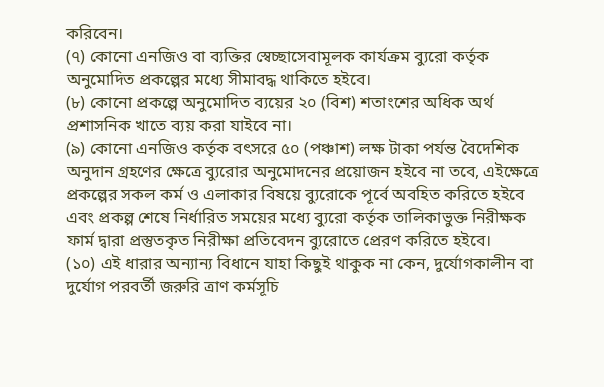করিবেন।
(৭) কোনো এনজিও বা ব্যক্তির স্বেচ্ছাসেবামূলক কার্যক্রম ব্যুরো কর্তৃক অনুমোদিত প্রকল্পের মধ্যে সীমাবদ্ধ থাকিতে হইবে।
(৮) কোনো প্রকল্পে অনুমোদিত ব্যয়ের ২০ (বিশ) শতাংশের অধিক অর্থ প্রশাসনিক খাতে ব্যয় করা যাইবে না।
(৯) কোনো এনজিও কর্তৃক বৎসরে ৫০ (পঞ্চাশ) লক্ষ টাকা পর্যন্ত বৈদেশিক অনুদান গ্রহণের ক্ষেত্রে ব্যুরোর অনুমোদনের প্রয়োজন হইবে না তবে, এইক্ষেত্রে প্রকল্পের সকল কর্ম ও এলাকার বিষয়ে ব্যুরোকে পূর্বে অবহিত করিতে হইবে এবং প্রকল্প শেষে নির্ধারিত সময়ের মধ্যে ব্যুরো কর্তৃক তালিকাভুক্ত নিরীক্ষক ফার্ম দ্বারা প্রস্তুতকৃত নিরীক্ষা প্রতিবেদন ব্যুরোতে প্রেরণ করিতে হইবে।
(১০) এই ধারার অন্যান্য বিধানে যাহা কিছুই থাকুক না কেন, দুর্যোগকালীন বা দুর্যোগ পরবর্তী জরুরি ত্রাণ কর্মসূচি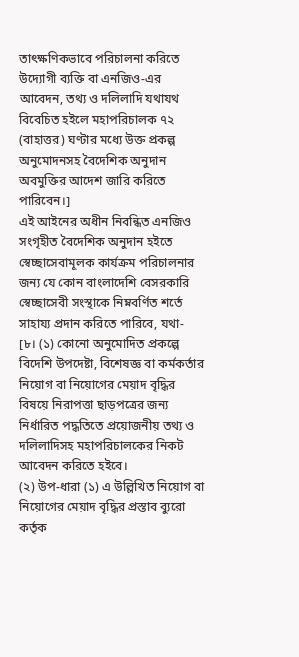তাৎক্ষণিকভাবে পরিচালনা করিতে উদ্যোগী ব্যক্তি বা এনজিও-এর আবেদন, তথ্য ও দলিলাদি যথাযথ বিবেচিত হইলে মহাপরিচালক ৭২ (বাহাত্তর) ঘণ্টার মধ্যে উক্ত প্রকল্প অনুমোদনসহ বৈদেশিক অনুদান অবমুক্তির আদেশ জারি করিতে পারিবেন।]
এই আইনের অধীন নিবন্ধিত এনজিও সংগৃহীত বৈদেশিক অনুদান হইতে স্বেচ্ছাসেবামূলক কার্যক্রম পরিচালনার জন্য যে কোন বাংলাদেশি বেসরকারি স্বেচ্ছাসেবী সংস্থাকে নিম্নবর্ণিত শর্তে সাহায্য প্রদান করিতে পারিবে, যথা-
[৮। (১) কোনো অনুমোদিত প্রকল্পে বিদেশি উপদেষ্টা, বিশেষজ্ঞ বা কর্মকর্তার নিয়োগ বা নিয়োগের মেয়াদ বৃদ্ধির বিষয়ে নিরাপত্তা ছাড়পত্রের জন্য নির্ধারিত পদ্ধতিতে প্রয়োজনীয় তথ্য ও দলিলাদিসহ মহাপরিচালকের নিকট আবেদন করিতে হইবে।
(২) উপ-ধারা (১) এ উল্লিখিত নিয়োগ বা নিয়োগের মেয়াদ বৃদ্ধির প্রস্তাব ব্যুরো কর্তৃক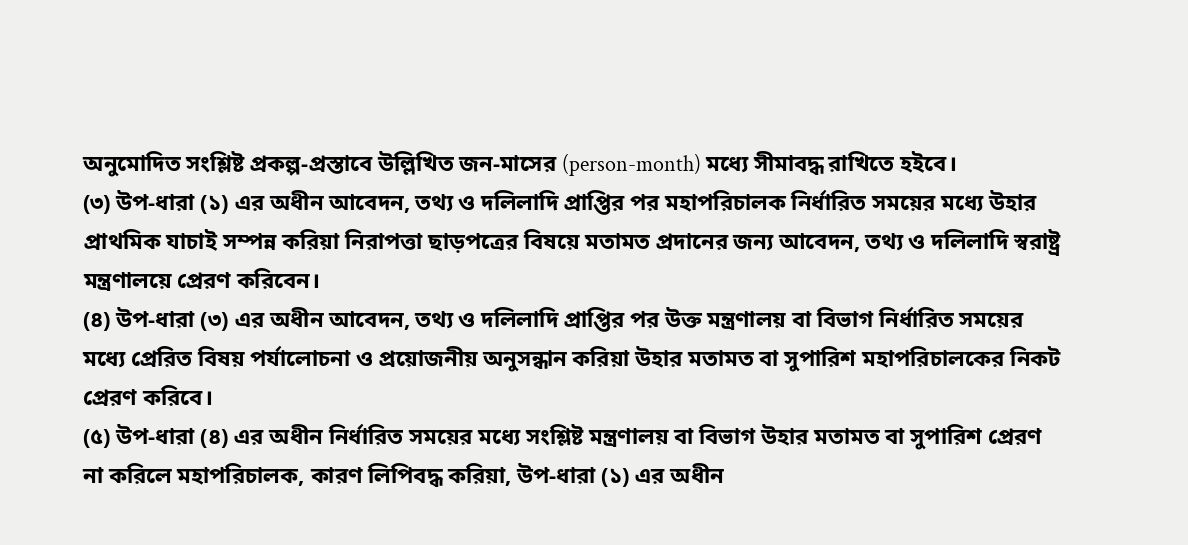অনুমোদিত সংশ্লিষ্ট প্রকল্প-প্রস্তাবে উল্লিখিত জন-মাসের (person-month) মধ্যে সীমাবদ্ধ রাখিতে হইবে।
(৩) উপ-ধারা (১) এর অধীন আবেদন, তথ্য ও দলিলাদি প্রাপ্তির পর মহাপরিচালক নির্ধারিত সময়ের মধ্যে উহার প্রাথমিক যাচাই সম্পন্ন করিয়া নিরাপত্তা ছাড়পত্রের বিষয়ে মতামত প্রদানের জন্য আবেদন, তথ্য ও দলিলাদি স্বরাষ্ট্র মন্ত্রণালয়ে প্রেরণ করিবেন।
(৪) উপ-ধারা (৩) এর অধীন আবেদন, তথ্য ও দলিলাদি প্রাপ্তির পর উক্ত মন্ত্রণালয় বা বিভাগ নির্ধারিত সময়ের মধ্যে প্রেরিত বিষয় পর্যালোচনা ও প্রয়োজনীয় অনুসন্ধান করিয়া উহার মতামত বা সুপারিশ মহাপরিচালকের নিকট প্রেরণ করিবে।
(৫) উপ-ধারা (৪) এর অধীন নির্ধারিত সময়ের মধ্যে সংশ্লিষ্ট মন্ত্রণালয় বা বিভাগ উহার মতামত বা সুপারিশ প্রেরণ না করিলে মহাপরিচালক, কারণ লিপিবদ্ধ করিয়া, উপ-ধারা (১) এর অধীন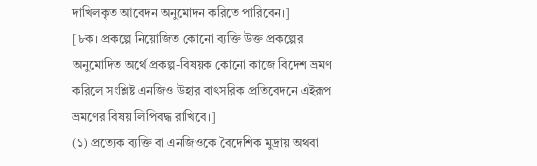দাখিলকৃত আবেদন অনুমোদন করিতে পারিবেন।]
[৮ক। প্রকল্পে নিয়োজিত কোনো ব্যক্তি উক্ত প্রকল্পের অনুমোদিত অর্থে প্রকল্প-বিষয়ক কোনো কাজে বিদেশ ভ্রমণ করিলে সংশ্লিষ্ট এনজিও উহার বাৎসরিক প্রতিবেদনে এইরূপ ভ্রমণের বিষয় লিপিবদ্ধ রাখিবে।]
(১) প্রত্যেক ব্যক্তি বা এনজিওকে বৈদেশিক মুদ্রায় অথবা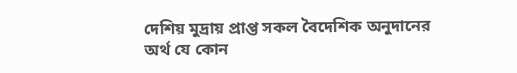দেশিয় মুদ্রায় প্রাপ্ত সকল বৈদেশিক অনুদানের অর্থ যে কোন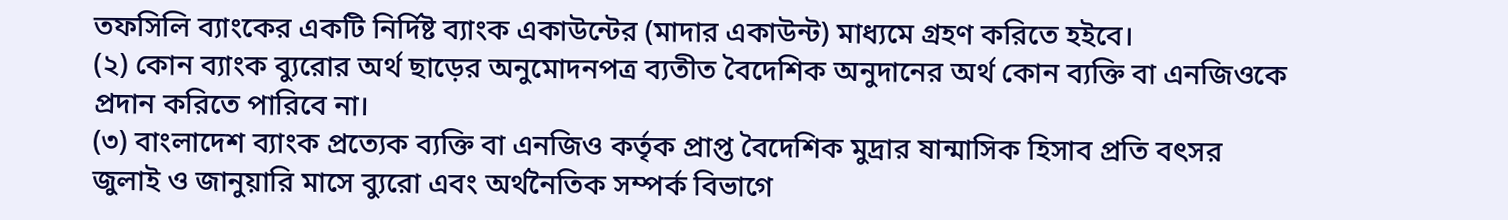তফসিলি ব্যাংকের একটি নির্দিষ্ট ব্যাংক একাউন্টের (মাদার একাউন্ট) মাধ্যমে গ্রহণ করিতে হইবে।
(২) কোন ব্যাংক ব্যুরোর অর্থ ছাড়ের অনুমোদনপত্র ব্যতীত বৈদেশিক অনুদানের অর্থ কোন ব্যক্তি বা এনজিওকে প্রদান করিতে পারিবে না।
(৩) বাংলাদেশ ব্যাংক প্রত্যেক ব্যক্তি বা এনজিও কর্তৃক প্রাপ্ত বৈদেশিক মুদ্রার ষান্মাসিক হিসাব প্রতি বৎসর জুলাই ও জানুয়ারি মাসে ব্যুরো এবং অর্থনৈতিক সম্পর্ক বিভাগে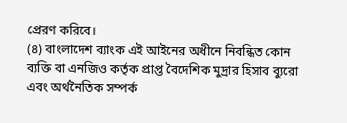প্রেরণ করিবে।
(৪) বাংলাদেশ ব্যাংক এই আইনের অধীনে নিবন্ধিত কোন ব্যক্তি বা এনজিও কর্তৃক প্রাপ্ত বৈদেশিক মুদ্রার হিসাব ব্যুরো এবং অর্থনৈতিক সম্পর্ক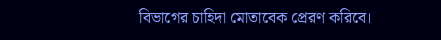বিভাগের চাহিদা মোতাবেক প্রেরণ করিবে।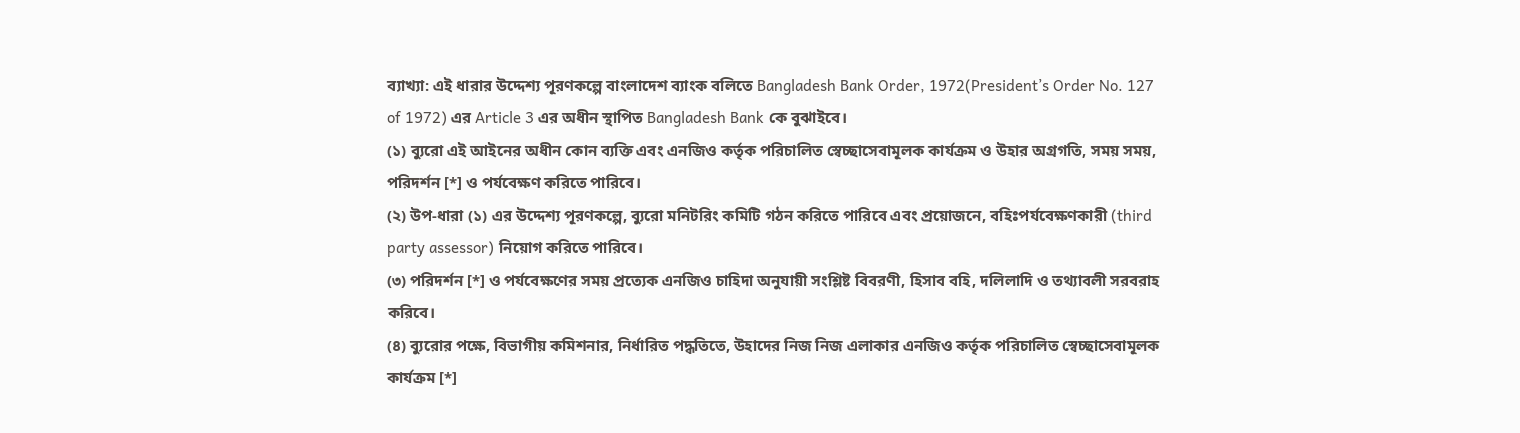ব্যাখ্যা: এই ধারার উদ্দেশ্য পূরণকল্পে বাংলাদেশ ব্যাংক বলিতে Bangladesh Bank Order, 1972(President’s Order No. 127 of 1972) এর Article 3 এর অধীন স্থাপিত Bangladesh Bank কে বুঝাইবে।
(১) ব্যুরো এই আইনের অধীন কোন ব্যক্তি এবং এনজিও কর্তৃক পরিচালিত স্বেচ্ছাসেবামূলক কার্যক্রম ও উহার অগ্রগতি, সময় সময়, পরিদর্শন [*] ও পর্যবেক্ষণ করিতে পারিবে।
(২) উপ-ধারা (১) এর উদ্দেশ্য পূরণকল্পে, ব্যুরো মনিটরিং কমিটি গঠন করিতে পারিবে এবং প্রয়োজনে, বহিঃপর্যবেক্ষণকারী (third party assessor) নিয়োগ করিতে পারিবে।
(৩) পরিদর্শন [*] ও পর্যবেক্ষণের সময় প্রত্যেক এনজিও চাহিদা অনুযায়ী সংশ্লিষ্ট বিবরণী, হিসাব বহি, দলিলাদি ও তথ্যাবলী সরবরাহ করিবে।
(৪) ব্যুরোর পক্ষে, বিভাগীয় কমিশনার, নির্ধারিত পদ্ধতিতে, উহাদের নিজ নিজ এলাকার এনজিও কর্তৃক পরিচালিত স্বেচ্ছাসেবামূলক কার্যক্রম [*]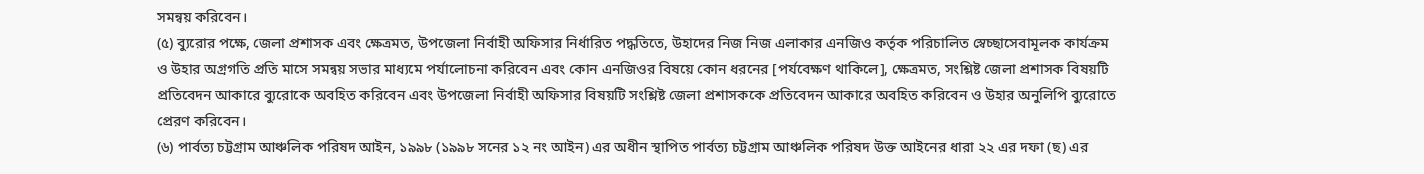সমন্বয় করিবেন।
(৫) ব্যুরোর পক্ষে, জেলা প্রশাসক এবং ক্ষেত্রমত, উপজেলা নির্বাহী অফিসার নির্ধারিত পদ্ধতিতে, উহাদের নিজ নিজ এলাকার এনজিও কর্তৃক পরিচালিত স্বেচ্ছাসেবামূলক কার্যক্রম ও উহার অগ্রগতি প্রতি মাসে সমন্বয় সভার মাধ্যমে পর্যালোচনা করিবেন এবং কোন এনজিওর বিষয়ে কোন ধরনের [পর্যবেক্ষণ থাকিলে], ক্ষেত্রমত, সংশ্লিষ্ট জেলা প্রশাসক বিষয়টি প্রতিবেদন আকারে ব্যুরোকে অবহিত করিবেন এবং উপজেলা নির্বাহী অফিসার বিষয়টি সংশ্লিষ্ট জেলা প্রশাসককে প্রতিবেদন আকারে অবহিত করিবেন ও উহার অনুলিপি ব্যুরোতে প্রেরণ করিবেন।
(৬) পার্বত্য চট্টগ্রাম আঞ্চলিক পরিষদ আইন, ১৯৯৮ (১৯৯৮ সনের ১২ নং আইন) এর অধীন স্থাপিত পার্বত্য চট্টগ্রাম আঞ্চলিক পরিষদ উক্ত আইনের ধারা ২২ এর দফা (ছ) এর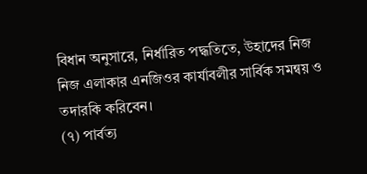বিধান অনুসারে, নির্ধারিত পদ্ধতিতে, উহাদের নিজ নিজ এলাকার এনজিওর কার্যাবলীর সার্বিক সমন্বয় ও তদারকি করিবেন।
(৭) পার্বত্য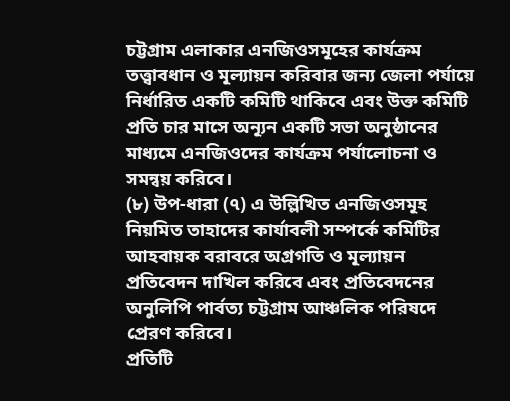চট্টগ্রাম এলাকার এনজিওসমূহের কার্যক্রম তত্ত্বাবধান ও মূল্যায়ন করিবার জন্য জেলা পর্যায়ে নির্ধারিত একটি কমিটি থাকিবে এবং উক্ত কমিটি প্রতি চার মাসে অন্যূন একটি সভা অনুষ্ঠানের মাধ্যমে এনজিওদের কার্যক্রম পর্যালোচনা ও সমন্বয় করিবে।
(৮) উপ-ধারা (৭) এ উল্লিখিত এনজিওসমূহ নিয়মিত তাহাদের কার্যাবলী সম্পর্কে কমিটির আহবায়ক বরাবরে অগ্রগতি ও মূল্যায়ন প্রতিবেদন দাখিল করিবে এবং প্রতিবেদনের অনুলিপি পার্বত্য চট্টগ্রাম আঞ্চলিক পরিষদে প্রেরণ করিবে।
প্রতিটি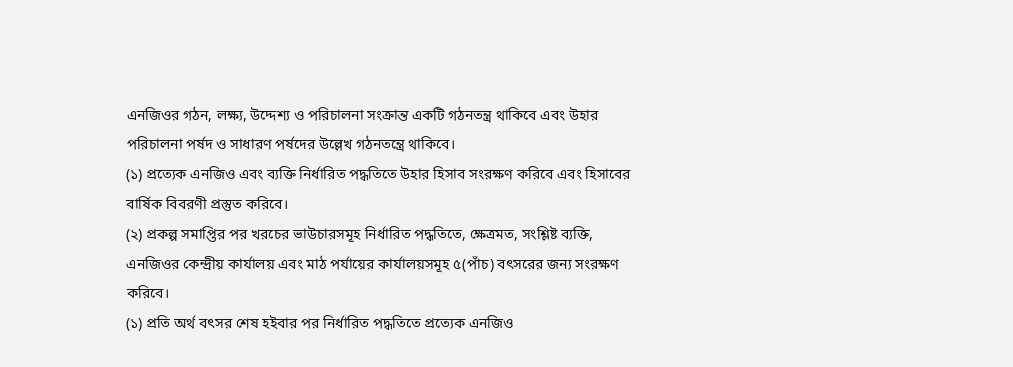এনজিওর গঠন, লক্ষ্য, উদ্দেশ্য ও পরিচালনা সংক্রান্ত একটি গঠনতন্ত্র থাকিবে এবং উহার পরিচালনা পর্ষদ ও সাধারণ পর্ষদের উল্লেখ গঠনতন্ত্রে থাকিবে।
(১) প্রত্যেক এনজিও এবং ব্যক্তি নির্ধারিত পদ্ধতিতে উহার হিসাব সংরক্ষণ করিবে এবং হিসাবের বার্ষিক বিবরণী প্রস্তুত করিবে।
(২) প্রকল্প সমাপ্তির পর খরচের ভাউচারসমূহ নির্ধারিত পদ্ধতিতে, ক্ষেত্রমত, সংশ্লিষ্ট ব্যক্তি, এনজিওর কেন্দ্রীয় কার্যালয় এবং মাঠ পর্যায়ের কার্যালয়সমূহ ৫(পাঁচ) বৎসরের জন্য সংরক্ষণ করিবে।
(১) প্রতি অর্থ বৎসর শেষ হইবার পর নির্ধারিত পদ্ধতিতে প্রত্যেক এনজিও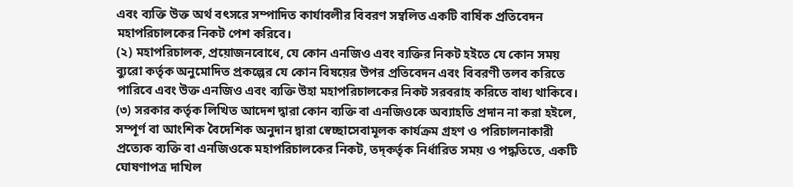এবং ব্যক্তি উক্ত অর্থ বৎসরে সম্পাদিত কার্যাবলীর বিবরণ সম্বলিত একটি বার্ষিক প্রতিবেদন মহাপরিচালকের নিকট পেশ করিবে।
(২) মহাপরিচালক, প্রয়োজনবোধে, যে কোন এনজিও এবং ব্যক্তির নিকট হইতে যে কোন সময় ব্যুরো কর্তৃক অনুমোদিত প্রকল্পের যে কোন বিষয়ের উপর প্রতিবেদন এবং বিবরণী তলব করিতে পারিবে এবং উক্ত এনজিও এবং ব্যক্তি উহা মহাপরিচালকের নিকট সরবরাহ করিতে বাধ্য থাকিবে।
(৩) সরকার কর্তৃক লিখিত আদেশ দ্বারা কোন ব্যক্তি বা এনজিওকে অব্যাহতি প্রদান না করা হইলে, সম্পূর্ণ বা আংশিক বৈদেশিক অনুদান দ্বারা স্বেচ্ছাসেবামূলক কার্যক্রম গ্রহণ ও পরিচালনাকারী প্রত্যেক ব্যক্তি বা এনজিওকে মহাপরিচালকের নিকট, তদ্কর্তৃক নির্ধারিত সময় ও পদ্ধতিতে, একটি ঘোষণাপত্র দাখিল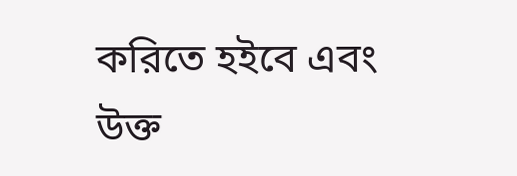করিতে হইবে এবং উক্ত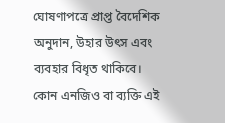ঘোষণাপত্রে প্রাপ্ত বৈদেশিক অনুদান, উহার উৎস এবং ব্যবহার বিধৃত থাকিবে।
কোন এনজিও বা ব্যক্তি এই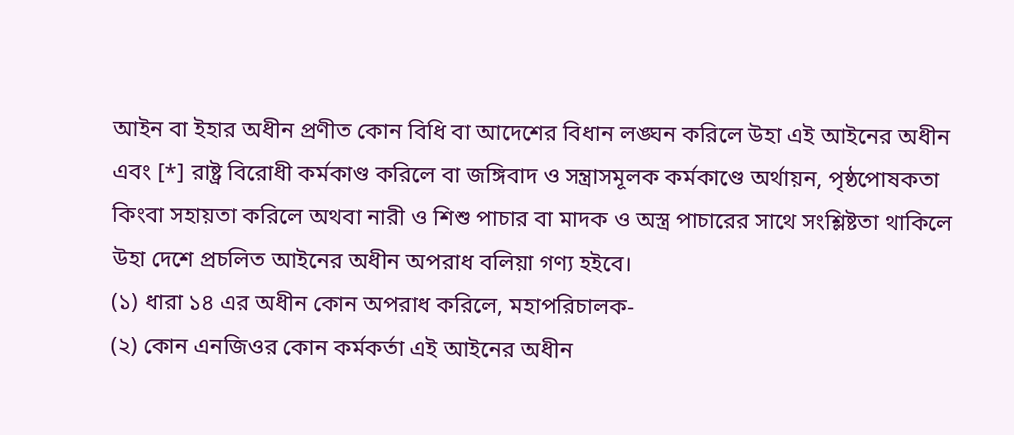আইন বা ইহার অধীন প্রণীত কোন বিধি বা আদেশের বিধান লঙ্ঘন করিলে উহা এই আইনের অধীন এবং [*] রাষ্ট্র বিরোধী কর্মকাণ্ড করিলে বা জঙ্গিবাদ ও সন্ত্রাসমূলক কর্মকাণ্ডে অর্থায়ন, পৃষ্ঠপোষকতা কিংবা সহায়তা করিলে অথবা নারী ও শিশু পাচার বা মাদক ও অস্ত্র পাচারের সাথে সংশ্লিষ্টতা থাকিলে উহা দেশে প্রচলিত আইনের অধীন অপরাধ বলিয়া গণ্য হইবে।
(১) ধারা ১৪ এর অধীন কোন অপরাধ করিলে, মহাপরিচালক-
(২) কোন এনজিওর কোন কর্মকর্তা এই আইনের অধীন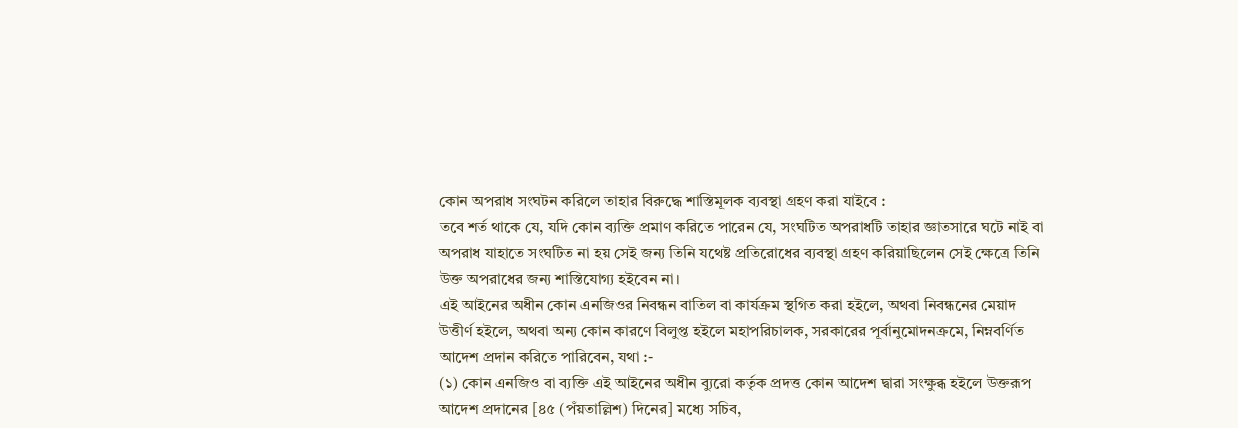কোন অপরাধ সংঘটন করিলে তাহার বিরুদ্ধে শাস্তিমূলক ব্যবস্থা গ্রহণ করা যাইবে :
তবে শর্ত থাকে যে, যদি কোন ব্যক্তি প্রমাণ করিতে পারেন যে, সংঘটিত অপরাধটি তাহার জ্ঞাতসারে ঘটে নাই বা অপরাধ যাহাতে সংঘটিত না হয় সেই জন্য তিনি যথেষ্ট প্রতিরোধের ব্যবস্থা গ্রহণ করিয়াছিলেন সেই ক্ষেত্রে তিনি উক্ত অপরাধের জন্য শাস্তিযোগ্য হইবেন না।
এই আইনের অধীন কোন এনজিওর নিবন্ধন বাতিল বা কার্যক্রম স্থগিত করা হইলে, অথবা নিবন্ধনের মেয়াদ উত্তীর্ণ হইলে, অথবা অন্য কোন কারণে বিলুপ্ত হইলে মহাপরিচালক, সরকারের পূর্বানুমোদনক্রমে, নিম্নবর্ণিত আদেশ প্রদান করিতে পারিবেন, যথা :-
(১) কোন এনজিও বা ব্যক্তি এই আইনের অধীন ব্যুরো কর্তৃক প্রদত্ত কোন আদেশ দ্বারা সংক্ষুব্ধ হইলে উক্তরূপ আদেশ প্রদানের [৪৫ (পঁয়তাল্লিশ) দিনের] মধ্যে সচিব,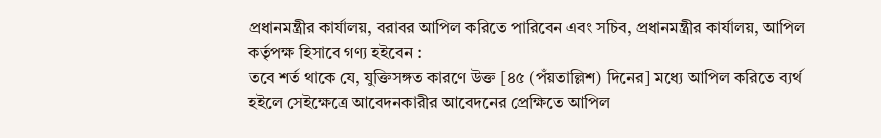প্রধানমন্ত্রীর কার্যালয়, বরাবর আপিল করিতে পারিবেন এবং সচিব, প্রধানমন্ত্রীর কার্যালয়, আপিল কর্তৃপক্ষ হিসাবে গণ্য হইবেন :
তবে শর্ত থাকে যে, যুক্তিসঙ্গত কারণে উক্ত [৪৫ (পঁয়তাল্লিশ) দিনের] মধ্যে আপিল করিতে ব্যর্থ হইলে সেইক্ষেত্রে আবেদনকারীর আবেদনের প্রেক্ষিতে আপিল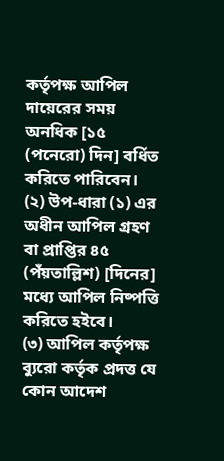কর্তৃপক্ষ আপিল দায়েরের সময় অনধিক [১৫ (পনেরো) দিন] বর্ধিত করিতে পারিবেন।
(২) উপ-ধারা (১) এর অধীন আপিল গ্রহণ বা প্রাপ্তির ৪৫ (পঁয়তাল্লিশ) [দিনের] মধ্যে আপিল নিষ্পত্তি করিতে হইবে।
(৩) আপিল কর্তৃপক্ষ ব্যুরো কর্তৃক প্রদত্ত যে কোন আদেশ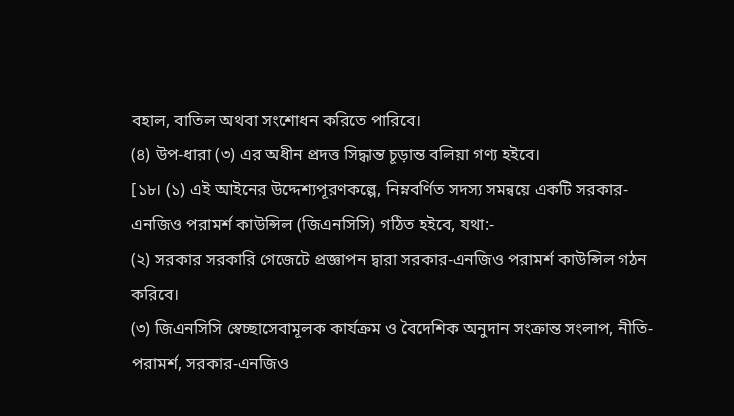বহাল, বাতিল অথবা সংশোধন করিতে পারিবে।
(৪) উপ-ধারা (৩) এর অধীন প্রদত্ত সিদ্ধান্ত চূড়ান্ত বলিয়া গণ্য হইবে।
[১৮। (১) এই আইনের উদ্দেশ্যপূরণকল্পে, নিম্নবর্ণিত সদস্য সমন্বয়ে একটি সরকার-এনজিও পরামর্শ কাউন্সিল (জিএনসিসি) গঠিত হইবে, যথা:-
(২) সরকার সরকারি গেজেটে প্রজ্ঞাপন দ্বারা সরকার-এনজিও পরামর্শ কাউন্সিল গঠন করিবে।
(৩) জিএনসিসি স্বেচ্ছাসেবামূলক কার্যক্রম ও বৈদেশিক অনুদান সংক্রান্ত সংলাপ, নীতি-পরামর্শ, সরকার-এনজিও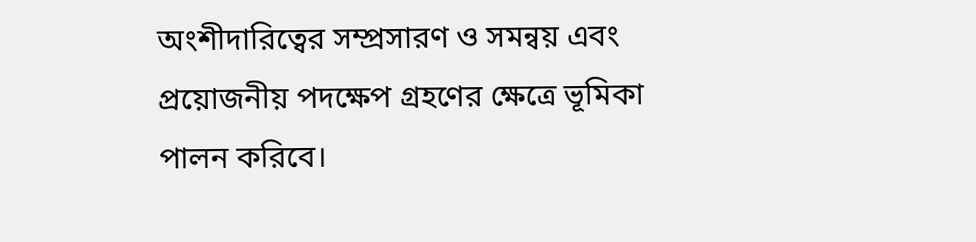অংশীদারিত্বের সম্প্রসারণ ও সমন্বয় এবং প্রয়োজনীয় পদক্ষেপ গ্রহণের ক্ষেত্রে ভূমিকা পালন করিবে।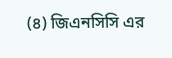(৪) জিএনসিসি এর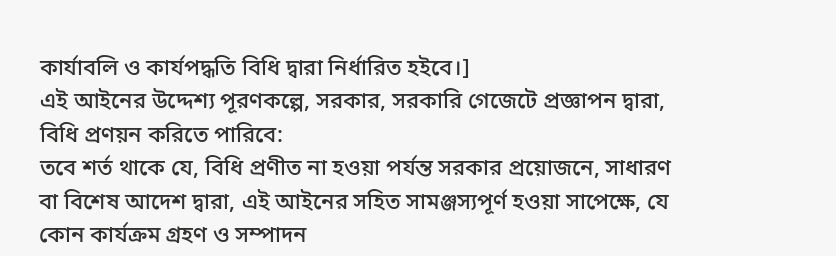কার্যাবলি ও কার্যপদ্ধতি বিধি দ্বারা নির্ধারিত হইবে।]
এই আইনের উদ্দেশ্য পূরণকল্পে, সরকার, সরকারি গেজেটে প্রজ্ঞাপন দ্বারা, বিধি প্রণয়ন করিতে পারিবে:
তবে শর্ত থাকে যে, বিধি প্রণীত না হওয়া পর্যন্ত সরকার প্রয়োজনে, সাধারণ বা বিশেষ আদেশ দ্বারা, এই আইনের সহিত সামঞ্জস্যপূর্ণ হওয়া সাপেক্ষে, যে কোন কার্যক্রম গ্রহণ ও সম্পাদন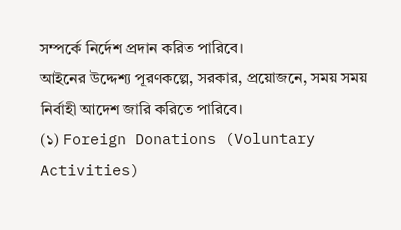সম্পর্কে নির্দেশ প্রদান করিত পারিবে।
আইনের উদ্দেশ্য পূরণকল্পে, সরকার, প্রয়োজনে, সময় সময় নির্বাহী আদেশ জারি করিতে পারিবে।
(১) Foreign Donations (Voluntary Activities)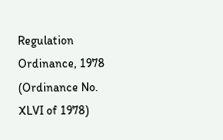Regulation Ordinance, 1978 (Ordinance No. XLVI of 1978)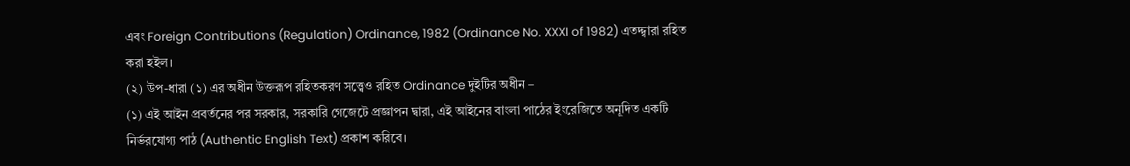এবং Foreign Contributions (Regulation) Ordinance, 1982 (Ordinance No. XXXI of 1982) এতদ্দ্বারা রহিত করা হইল।
(২) উপ-ধারা (১) এর অধীন উক্তরূপ রহিতকরণ সত্ত্বেও রহিত Ordinance দুইটির অধীন –
(১) এই আইন প্রবর্তনের পর সরকার, সরকারি গেজেটে প্রজ্ঞাপন দ্বারা, এই আইনের বাংলা পাঠের ইংরেজিতে অনূদিত একটি নির্ভরযোগ্য পাঠ (Authentic English Text) প্রকাশ করিবে।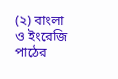(২) বাংলা ও ইংরেজি পাঠের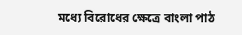মধ্যে বিরোধের ক্ষেত্রে বাংলা পাঠ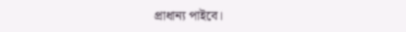প্রাধান্য পাইবে।